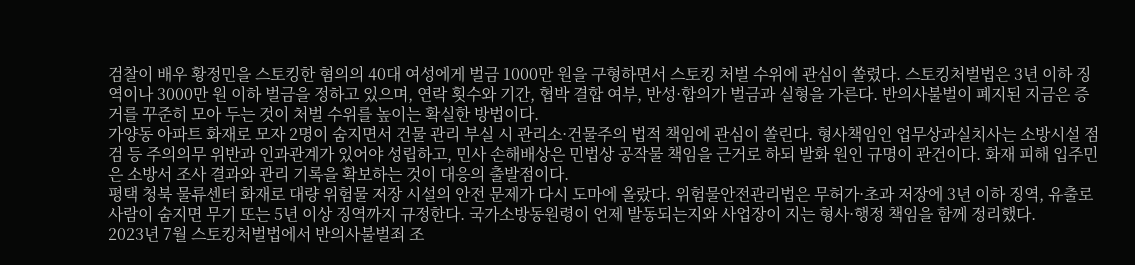검찰이 배우 황정민을 스토킹한 혐의의 40대 여성에게 벌금 1000만 원을 구형하면서 스토킹 처벌 수위에 관심이 쏠렸다. 스토킹처벌법은 3년 이하 징역이나 3000만 원 이하 벌금을 정하고 있으며, 연락 횟수와 기간, 협박 결합 여부, 반성·합의가 벌금과 실형을 가른다. 반의사불벌이 폐지된 지금은 증거를 꾸준히 모아 두는 것이 처벌 수위를 높이는 확실한 방법이다.
가양동 아파트 화재로 모자 2명이 숨지면서 건물 관리 부실 시 관리소·건물주의 법적 책임에 관심이 쏠린다. 형사책임인 업무상과실치사는 소방시설 점검 등 주의의무 위반과 인과관계가 있어야 성립하고, 민사 손해배상은 민법상 공작물 책임을 근거로 하되 발화 원인 규명이 관건이다. 화재 피해 입주민은 소방서 조사 결과와 관리 기록을 확보하는 것이 대응의 출발점이다.
평택 청북 물류센터 화재로 대량 위험물 저장 시설의 안전 문제가 다시 도마에 올랐다. 위험물안전관리법은 무허가·초과 저장에 3년 이하 징역, 유출로 사람이 숨지면 무기 또는 5년 이상 징역까지 규정한다. 국가소방동원령이 언제 발동되는지와 사업장이 지는 형사·행정 책임을 함께 정리했다.
2023년 7월 스토킹처벌법에서 반의사불벌죄 조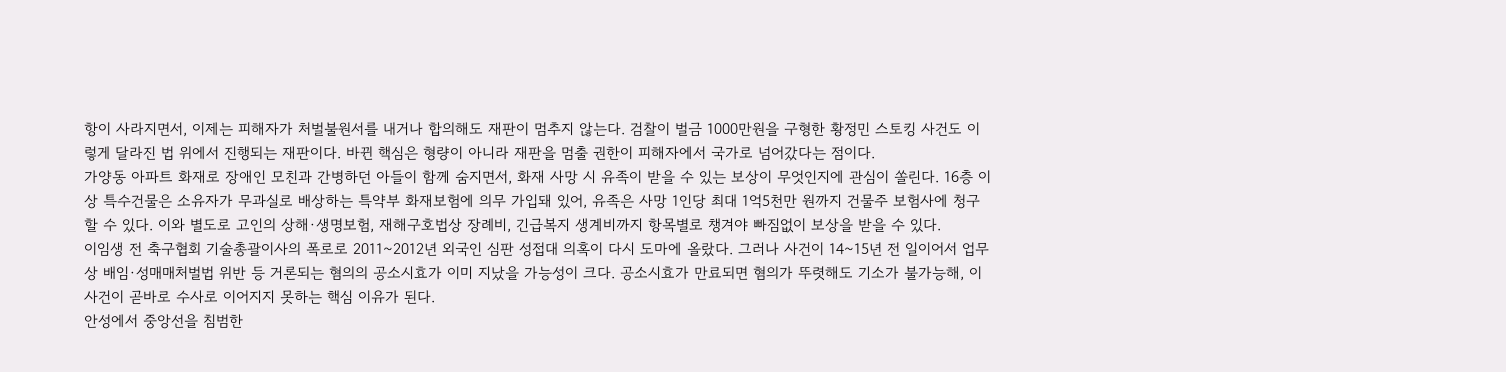항이 사라지면서, 이제는 피해자가 처벌불원서를 내거나 합의해도 재판이 멈추지 않는다. 검찰이 벌금 1000만원을 구형한 황정민 스토킹 사건도 이렇게 달라진 법 위에서 진행되는 재판이다. 바뀐 핵심은 형량이 아니라 재판을 멈출 권한이 피해자에서 국가로 넘어갔다는 점이다.
가양동 아파트 화재로 장애인 모친과 간병하던 아들이 함께 숨지면서, 화재 사망 시 유족이 받을 수 있는 보상이 무엇인지에 관심이 쏠린다. 16층 이상 특수건물은 소유자가 무과실로 배상하는 특약부 화재보험에 의무 가입돼 있어, 유족은 사망 1인당 최대 1억5천만 원까지 건물주 보험사에 청구할 수 있다. 이와 별도로 고인의 상해·생명보험, 재해구호법상 장례비, 긴급복지 생계비까지 항목별로 챙겨야 빠짐없이 보상을 받을 수 있다.
이임생 전 축구협회 기술총괄이사의 폭로로 2011~2012년 외국인 심판 성접대 의혹이 다시 도마에 올랐다. 그러나 사건이 14~15년 전 일이어서 업무상 배임·성매매처벌법 위반 등 거론되는 혐의의 공소시효가 이미 지났을 가능성이 크다. 공소시효가 만료되면 혐의가 뚜렷해도 기소가 불가능해, 이 사건이 곧바로 수사로 이어지지 못하는 핵심 이유가 된다.
안성에서 중앙선을 침범한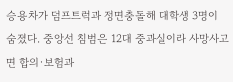승용차가 덤프트럭과 정면충돌해 대학생 3명이 숨졌다. 중앙선 침범은 12대 중과실이라 사망사고면 합의·보험과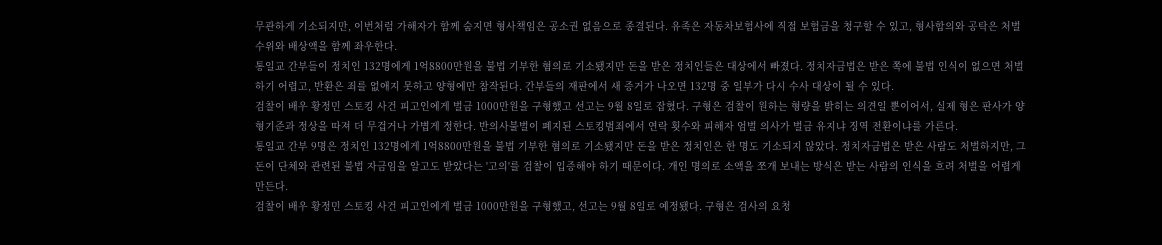무관하게 기소되지만, 이번처럼 가해자가 함께 숨지면 형사책임은 공소권 없음으로 종결된다. 유족은 자동차보험사에 직접 보험금을 청구할 수 있고, 형사합의와 공탁은 처벌 수위와 배상액을 함께 좌우한다.
통일교 간부들이 정치인 132명에게 1억8800만원을 불법 기부한 혐의로 기소됐지만 돈을 받은 정치인들은 대상에서 빠졌다. 정치자금법은 받은 쪽에 불법 인식이 없으면 처벌하기 어렵고, 반환은 죄를 없애지 못하고 양형에만 참작된다. 간부들의 재판에서 새 증거가 나오면 132명 중 일부가 다시 수사 대상이 될 수 있다.
검찰이 배우 황정민 스토킹 사건 피고인에게 벌금 1000만원을 구형했고 선고는 9월 8일로 잡혔다. 구형은 검찰이 원하는 형량을 밝히는 의견일 뿐이어서, 실제 형은 판사가 양형기준과 정상을 따져 더 무겁거나 가볍게 정한다. 반의사불벌이 폐지된 스토킹범죄에서 연락 횟수와 피해자 엄벌 의사가 벌금 유지냐 징역 전환이냐를 가른다.
통일교 간부 9명은 정치인 132명에게 1억8800만원을 불법 기부한 혐의로 기소됐지만 돈을 받은 정치인은 한 명도 기소되지 않았다. 정치자금법은 받은 사람도 처벌하지만, 그 돈이 단체와 관련된 불법 자금임을 알고도 받았다는 '고의'를 검찰이 입증해야 하기 때문이다. 개인 명의로 소액을 쪼개 보내는 방식은 받는 사람의 인식을 흐려 처벌을 어렵게 만든다.
검찰이 배우 황정민 스토킹 사건 피고인에게 벌금 1000만원을 구형했고, 선고는 9월 8일로 예정됐다. 구형은 검사의 요청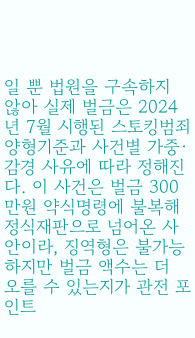일 뿐 법원을 구속하지 않아 실제 벌금은 2024년 7월 시행된 스토킹범죄 양형기준과 사건별 가중·감경 사유에 따라 정해진다. 이 사건은 벌금 300만원 약식명령에 불복해 정식재판으로 넘어온 사안이라, 징역형은 불가능하지만 벌금 액수는 더 오를 수 있는지가 관전 포인트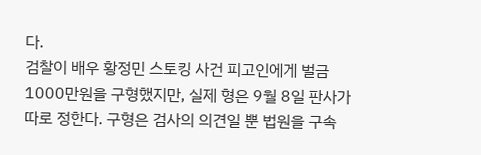다.
검찰이 배우 황정민 스토킹 사건 피고인에게 벌금 1000만원을 구형했지만, 실제 형은 9월 8일 판사가 따로 정한다. 구형은 검사의 의견일 뿐 법원을 구속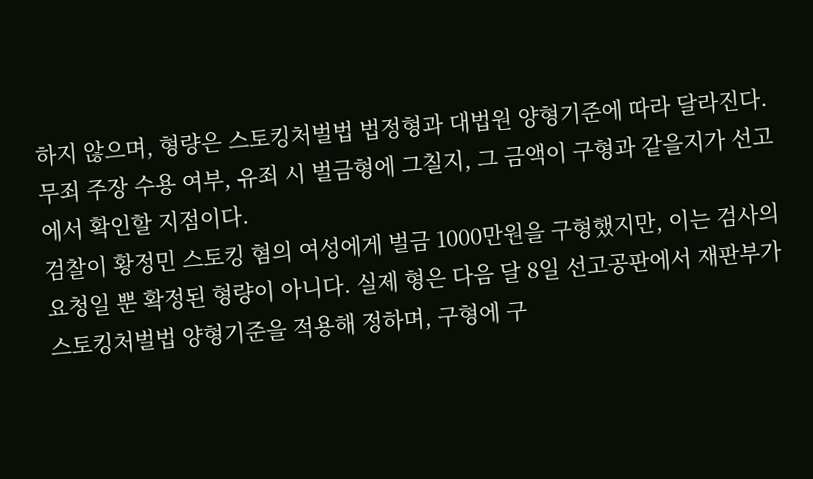하지 않으며, 형량은 스토킹처벌법 법정형과 대법원 양형기준에 따라 달라진다. 무죄 주장 수용 여부, 유죄 시 벌금형에 그칠지, 그 금액이 구형과 같을지가 선고에서 확인할 지점이다.
검찰이 황정민 스토킹 혐의 여성에게 벌금 1000만원을 구형했지만, 이는 검사의 요청일 뿐 확정된 형량이 아니다. 실제 형은 다음 달 8일 선고공판에서 재판부가 스토킹처벌법 양형기준을 적용해 정하며, 구형에 구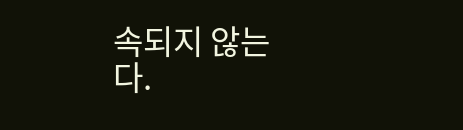속되지 않는다.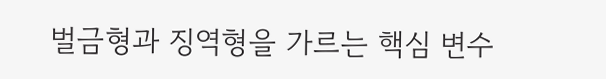벌금형과 징역형을 가르는 핵심 변수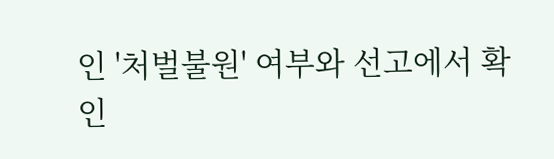인 '처벌불원' 여부와 선고에서 확인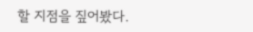할 지점을 짚어봤다.